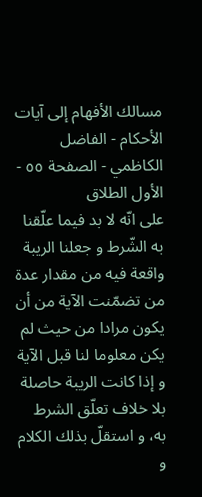مسالك الأفهام إلى آيات الأحكام - الفاضل الكاظمي - الصفحة ٥٥ - الأول الطلاق
على انّه لا بد فيما علّقنا به الشّرط و جعلنا الريبة واقعة فيه من مقدار عدة من تضمّنت الآية من أن يكون مرادا من حيث لم يكن معلوما لنا قبل الآية و إذا كانت الريبة حاصلة بلا خلاف تعلّق الشرط به، و استقلّ بذلك الكلام و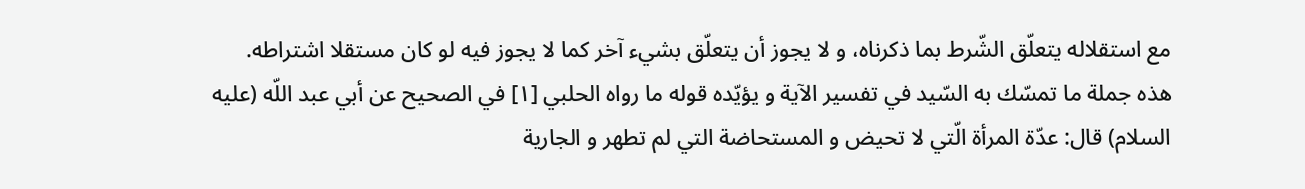مع استقلاله يتعلّق الشّرط بما ذكرناه، و لا يجوز أن يتعلّق بشيء آخر كما لا يجوز فيه لو كان مستقلا اشتراطه.
هذه جملة ما تمسّك به السّيد في تفسير الآية و يؤيّده قوله ما رواه الحلبي [١] في الصحيح عن أبي عبد اللّه (عليه السلام) قال: عدّة المرأة الّتي لا تحيض و المستحاضة التي لم تطهر و الجارية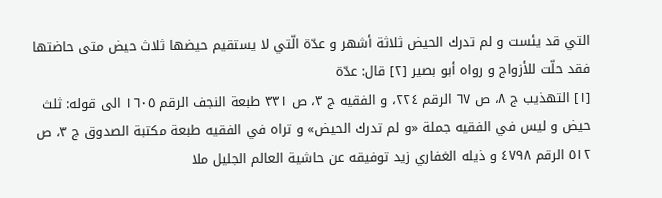التي قد يئست و لم تدرك الحيض ثلاثة أشهر و عدّة الّتي لا يستقيم حيضها ثلاث حيض متى حاضتها فقد حلّت للأزواج و رواه أبو بصير [٢] قال: عدّة
[١] التهذيب ج ٨، ص ٦٧ الرقم ٢٢٤، و الفقيه ج ٣، ص ٣٣١ طبعة النجف الرقم ١٦٠٥ الى قوله: ثلث حيض و ليس في الفقيه جملة «و لم تدرك الحيض» و تراه في الفقيه طبعة مكتبة الصدوق ج ٣، ص ٥١٢ الرقم ٤٧٩٨ و ذيله الغفاري زيد توفيقه عن حاشية العالم الجليل ملا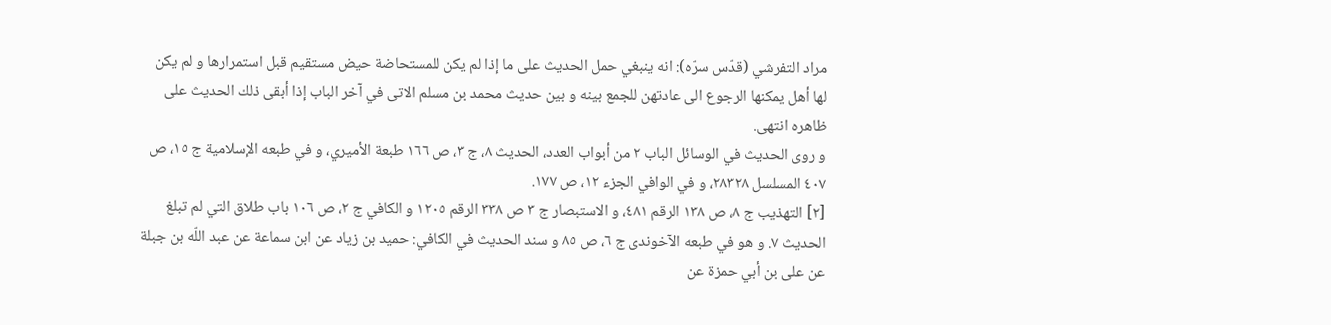مراد التفرشي (قدّس سرّه): انه ينبغي حمل الحديث على ما إذا لم يكن للمستحاضة حيض مستقيم قبل استمرارها و لم يكن لها أهل يمكنها الرجوع الى عادتهن للجمع بينه و بين حديث محمد بن مسلم الاتى في آخر الباب إذا أبقى ذلك الحديث على ظاهره انتهى.
و روى الحديث في الوسائل الباب ٢ من أبواب العدد، الحديث ٨، ج ٣، ص ١٦٦ طبعة الأميري، و في طبعه الإسلامية ج ١٥، ص ٤٠٧ المسلسل ٢٨٣٢٨، و في الوافي الجزء ١٢، ص ١٧٧.
[٢] التهذيب ج ٨، ص ١٣٨ الرقم ٤٨١، و الاستبصار ج ٣ ص ٣٣٨ الرقم ١٢٠٥ و الكافي ج ٢، ص ١٠٦ باب طلاق التي لم تبلغ الحديث ٧. و هو في طبعه الآخوندى ج ٦، ص ٨٥ و سند الحديث في الكافي: حميد بن زياد عن ابن سماعة عن عبد اللّه بن جبلة عن على بن أبي حمزة عن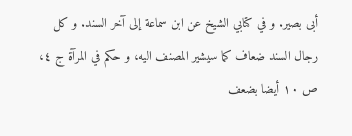أبى بصير. و في كتابي الشيخ عن ابن سماعة إلى آخر السند. و كل رجال السند ضعاف كما سيشير المصنف اليه، و حكم في المرآة ج ٤، ص ١٠ أيضا بضعف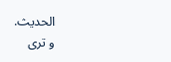الحديث.
و ترى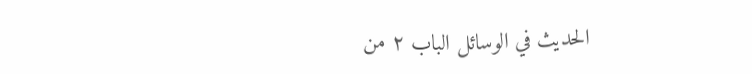الحديث في الوسائل الباب ٢ من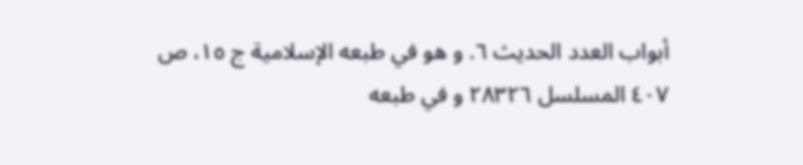أبواب العدد الحديث ٦. و هو في طبعه الإسلامية ج ١٥، ص ٤٠٧ المسلسل ٢٨٣٢٦ و في طبعه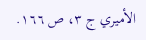الأميري ج ٣، ص ١٦٦.